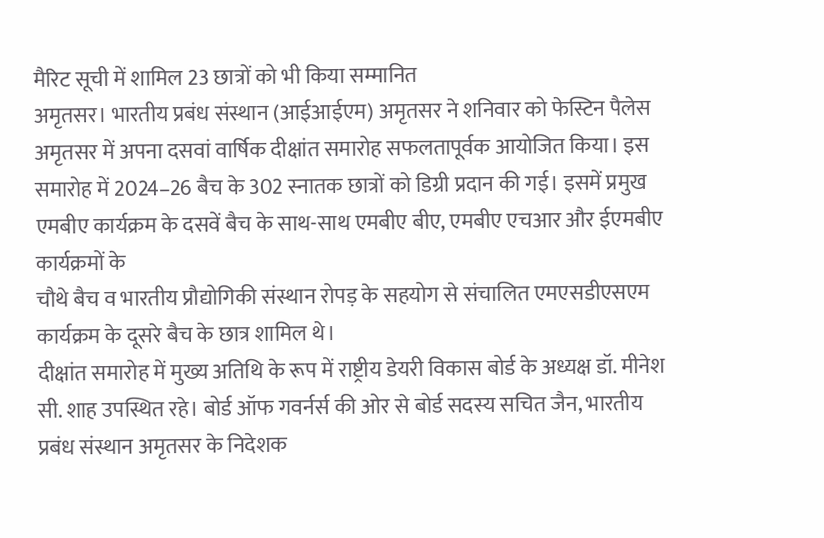मैरिट सूची में शामिल 23 छात्रों को भी किया सम्मानित
अमृतसर। भारतीय प्रबंध संस्थान (आईआईएम) अमृतसर ने शनिवार को फेस्टिन पैलेस अमृतसर में अपना दसवां वार्षिक दीक्षांत समारोह सफलतापूर्वक आयोजित किया। इस समारोह में 2024–26 बैच के 302 स्नातक छात्रों को डिग्री प्रदान की गई। इसमें प्रमुख एमबीए कार्यक्रम के दसवें बैच के साथ-साथ एमबीए बीए, एमबीए एचआर और ईएमबीए कार्यक्रमों के
चौथे बैच व भारतीय प्रौद्योगिकी संस्थान रोपड़ के सहयोग से संचालित एमएसडीएसएम कार्यक्रम के दूसरे बैच के छात्र शामिल थे।
दीक्षांत समारोह में मुख्य अतिथि के रूप में राष्ट्रीय डेयरी विकास बोर्ड के अध्यक्ष डॉ. मीनेश सी. शाह उपस्थित रहे। बोर्ड ऑफ गवर्नर्स की ओर से बोर्ड सदस्य सचित जैन, भारतीय प्रबंध संस्थान अमृतसर के निदेशक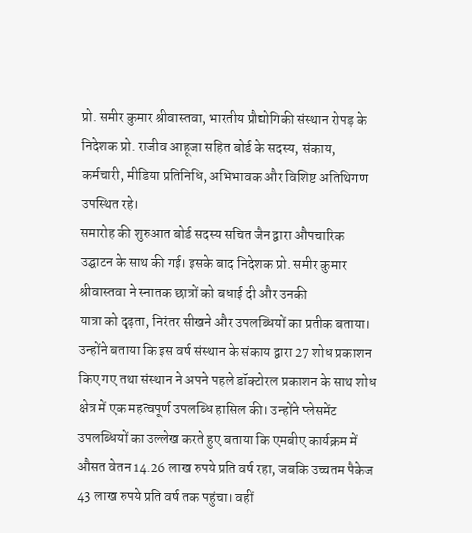प्रो. समीर कुमार श्रीवास्तवा, भारतीय प्रौद्योगिकी संस्थान रोपड़ के निदेशक प्रो. राजीव आहूजा सहित बोर्ड के सदस्य, संकाय, कर्मचारी, मीडिया प्रतिनिधि, अभिभावक और विशिष्ट अतिथिगण उपस्थित रहे।
समारोह की शुरुआत बोर्ड सदस्य सचित जैन द्वारा औपचारिक उद्घाटन के साथ की गई। इसके बाद निदेशक प्रो. समीर कुमार श्रीवास्तवा ने स्नातक छात्रों को बधाई दी और उनकी
यात्रा को दृढ़ता, निरंतर सीखने और उपलब्धियों का प्रतीक बताया। उन्होंने बताया कि इस वर्ष संस्थान के संकाय द्वारा 27 शोध प्रकाशन किए गए तथा संस्थान ने अपने पहले डॉक्टोरल प्रकाशन के साथ शोध क्षेत्र में एक महत्वपूर्ण उपलब्धि हासिल की। उन्होंने प्लेसमेंट उपलब्धियों का उल्लेख करते हुए बताया कि एमबीए कार्यक्रम में औसत वेतन 14.26 लाख रुपये प्रति वर्ष रहा, जबकि उच्चतम पैकेज 43 लाख रुपये प्रति वर्ष तक पहुंचा। वहीं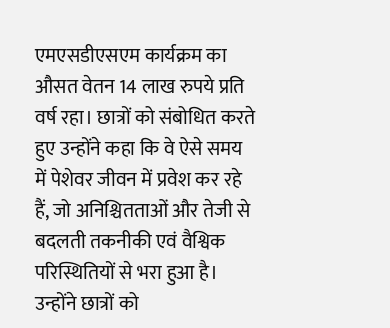एमएसडीएसएम कार्यक्रम का औसत वेतन 14 लाख रुपये प्रति वर्ष रहा। छात्रों को संबोधित करते हुए उन्होंने कहा कि वे ऐसे समय में पेशेवर जीवन में प्रवेश कर रहे हैं, जो अनिश्चितताओं और तेजी से बदलती तकनीकी एवं वैश्विक परिस्थितियों से भरा हुआ है। उन्होंने छात्रों को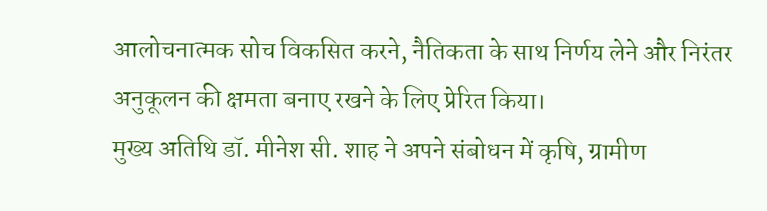आलोचनात्मक सोच विकसित करने, नैतिकता के साथ निर्णय लेने और निरंतर अनुकूलन की क्षमता बनाए रखने के लिए प्रेरित किया।
मुख्य अतिथि डॉ. मीनेश सी. शाह ने अपने संबोधन में कृषि, ग्रामीण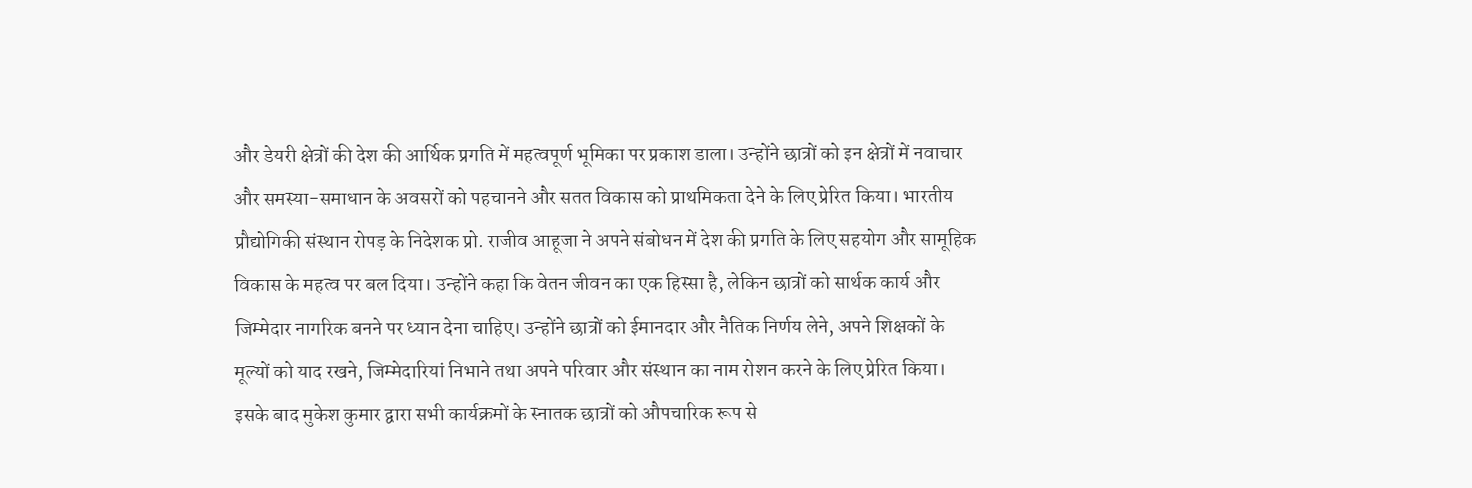और डेयरी क्षेत्रों की देश की आर्थिक प्रगति में महत्वपूर्ण भूमिका पर प्रकाश डाला। उन्होंने छात्रों को इन क्षेत्रों में नवाचार और समस्या-समाधान के अवसरों को पहचानने और सतत विकास को प्राथमिकता देने के लिए प्रेरित किया। भारतीय प्रौद्योगिकी संस्थान रोपड़ के निदेशक प्रो. राजीव आहूजा ने अपने संबोधन में देश की प्रगति के लिए सहयोग और सामूहिक विकास के महत्व पर बल दिया। उन्होंने कहा कि वेतन जीवन का एक हिस्सा है, लेकिन छात्रों को सार्थक कार्य और जिम्मेदार नागरिक बनने पर ध्यान देना चाहिए। उन्होंने छात्रों को ईमानदार और नैतिक निर्णय लेने, अपने शिक्षकों के मूल्यों को याद रखने, जिम्मेदारियां निभाने तथा अपने परिवार और संस्थान का नाम रोशन करने के लिए प्रेरित किया। इसके बाद मुकेश कुमार द्वारा सभी कार्यक्रमों के स्नातक छात्रों को औपचारिक रूप से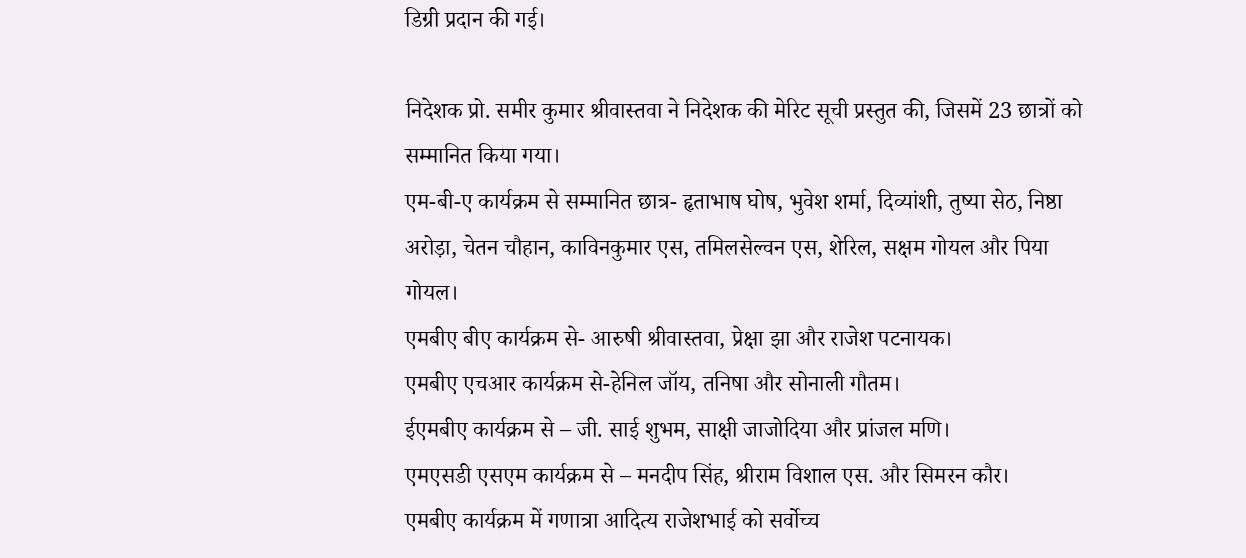डिग्री प्रदान की गई।

निदेशक प्रो. समीर कुमार श्रीवास्तवा ने निदेशक की मेरिट सूची प्रस्तुत की, जिसमें 23 छात्रों को सम्मानित किया गया।
एम-बी-ए कार्यक्रम से सम्मानित छात्र- हृताभाष घोष, भुवेश शर्मा, दिव्यांशी, तुष्या सेठ, निष्ठा अरोड़ा, चेतन चौहान, काविनकुमार एस, तमिलसेल्वन एस, शेरिल, सक्षम गोयल और पिया गोयल।
एमबीए बीए कार्यक्रम से- आरुषी श्रीवास्तवा, प्रेक्षा झा और राजेश पटनायक।
एमबीए एचआर कार्यक्रम से-हेनिल जॉय, तनिषा और सोनाली गौतम।
ईएमबीए कार्यक्रम से – जी. साई शुभम, साक्षी जाजोदिया और प्रांजल मणि।
एमएसडी एसएम कार्यक्रम से – मनदीप सिंह, श्रीराम विशाल एस. और सिमरन कौर।
एमबीए कार्यक्रम में गणात्रा आदित्य राजेशभाई को सर्वोच्च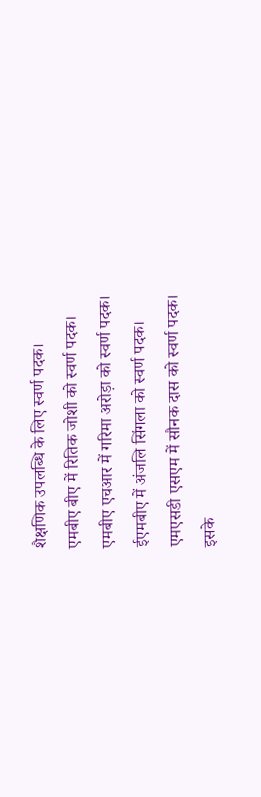शैक्षणिक उपलब्धि के लिए स्वर्ण पदक।
एमबीए बीए में रितिक जोशी को स्वर्ण पदक।
एमबीए एचआर में गरिमा अरोड़ा को स्वर्ण पदक।
ईएमबीए में अंजलि सिंगला को स्वर्ण पदक।
एमएसडी एसएम में सौनक दास को स्वर्ण पदक।
इसके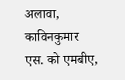अलावा, काविनकुमार एस. को एमबीए,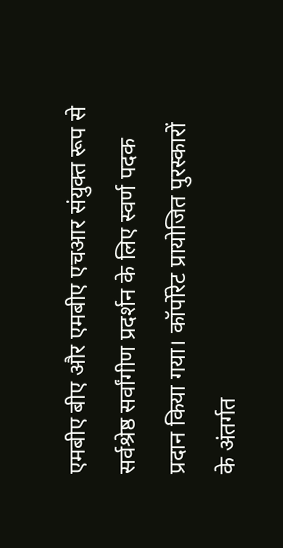एमबीए बीए और एमबीए एचआर संयुक्त रूप से सर्वश्रेष्ठ सर्वांगीण प्रदर्शन के लिए स्वर्ण पदक प्रदान किया गया। कॉर्पोरेट प्रायोजित पुरस्कारों के अंतर्गत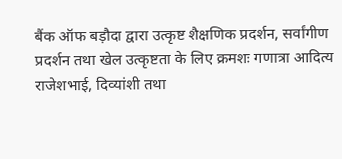बैंक ऑफ बड़ौदा द्वारा उत्कृष्ट शैक्षणिक प्रदर्शन, सर्वांगीण प्रदर्शन तथा खेल उत्कृष्टता के लिए क्रमशः गणात्रा आदित्य राजेशभाई, दिव्यांशी तथा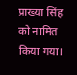प्राख्या सिंह को नामित किया गया।